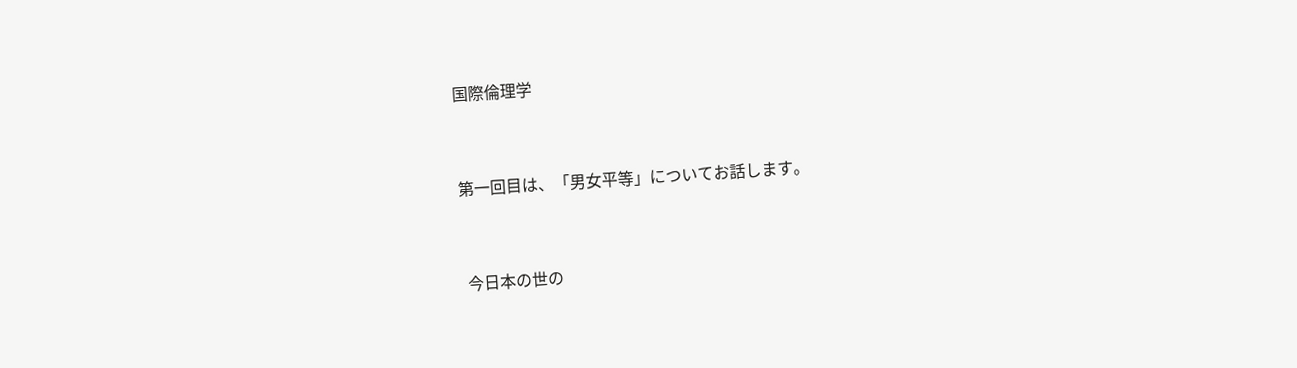国際倫理学



第一回目は、「男女平等」についてお話します。



 今日本の世の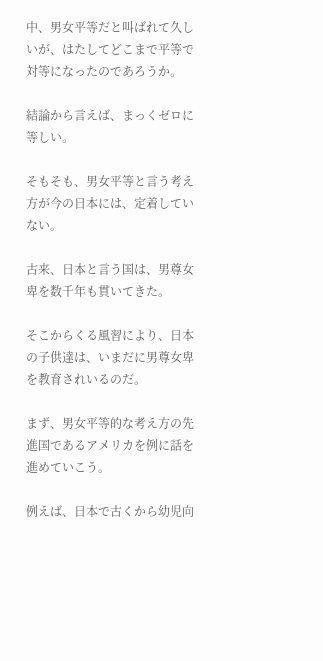中、男女平等だと叫ばれて久しいが、はたしてどこまで平等で対等になったのであろうか。

結論から言えば、まっくゼロに等しい。

そもそも、男女平等と言う考え方が今の日本には、定着していない。

古来、日本と言う国は、男尊女卑を数千年も貫いてきた。

そこからくる風習により、日本の子供達は、いまだに男尊女卑を教育されいるのだ。

まず、男女平等的な考え方の先進国であるアメリカを例に話を進めていこう。

例えば、日本で古くから幼児向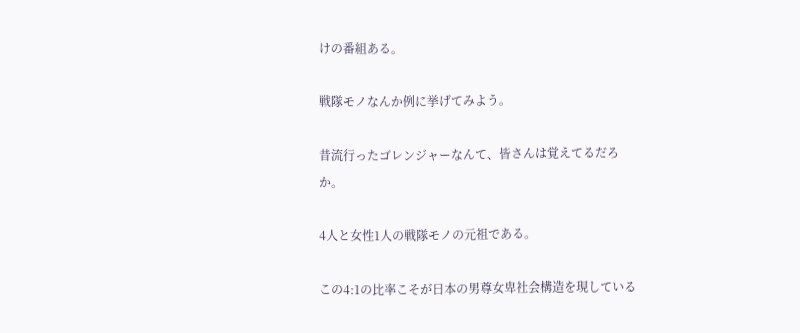けの番組ある。

戦隊モノなんか例に挙げてみよう。

昔流行ったゴレンジャーなんて、皆さんは覚えてるだろか。

4人と女性1人の戦隊モノの元祖である。

この4:1の比率こそが日本の男尊女卑社会構造を現している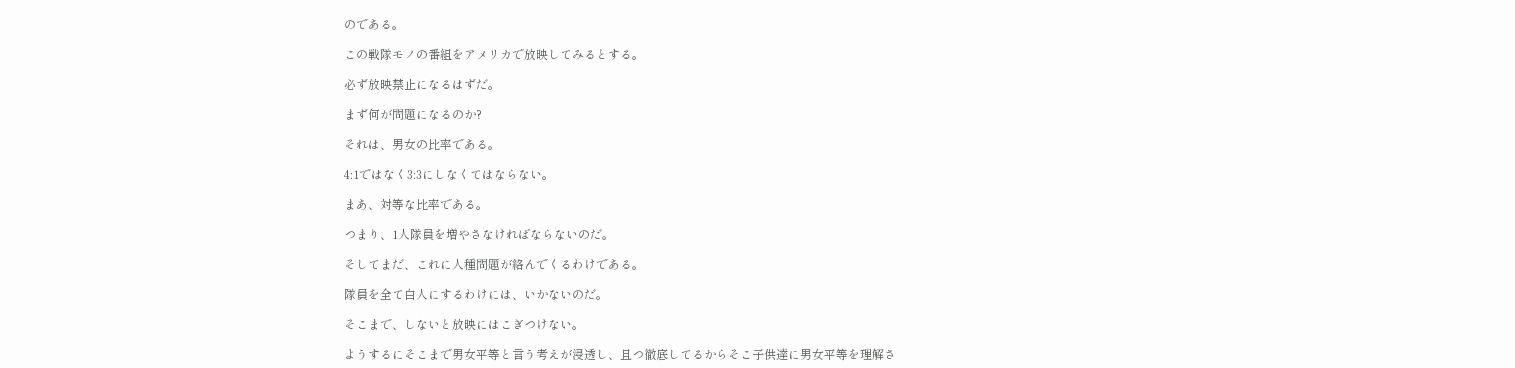のである。

この戦隊モノの番組をアメリカで放映してみるとする。

必ず放映禁止になるはずだ。

まず何が問題になるのか?

それは、男女の比率である。

4:1ではなく3:3にしなくてはならない。

まあ、対等な比率である。

つまり、1人隊員を増やさなければならないのだ。

そしてまだ、これに人種問題が絡んでくるわけである。

隊員を全て白人にするわけには、いかないのだ。

そこまで、しないと放映にはこぎつけない。

ようするにそこまで男女平等と言う考えが浸透し、且つ徹底してるからそこ子供達に男女平等を理解さ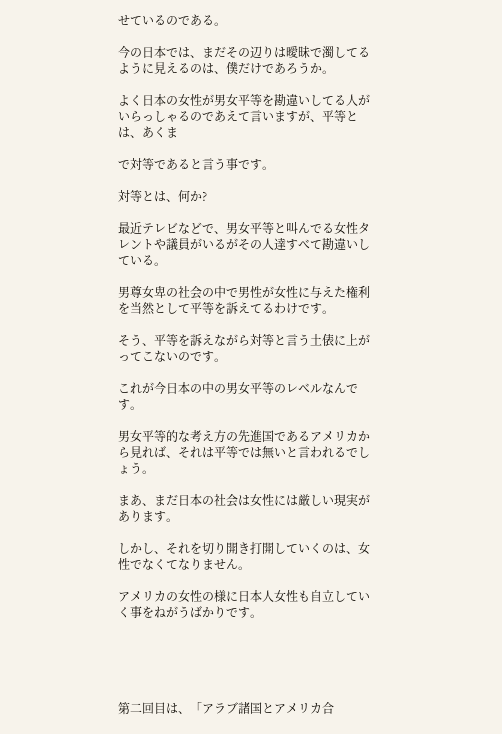せているのである。

今の日本では、まだその辺りは曖昧で濁してるように見えるのは、僕だけであろうか。

よく日本の女性が男女平等を勘違いしてる人がいらっしゃるのであえて言いますが、平等とは、あくま

で対等であると言う事です。

対等とは、何か?

最近テレビなどで、男女平等と叫んでる女性タレントや議員がいるがその人達すべて勘違いしている。

男尊女卑の社会の中で男性が女性に与えた権利を当然として平等を訴えてるわけです。

そう、平等を訴えながら対等と言う土俵に上がってこないのです。

これが今日本の中の男女平等のレベルなんです。

男女平等的な考え方の先進国であるアメリカから見れば、それは平等では無いと言われるでしょう。

まあ、まだ日本の社会は女性には厳しい現実があります。

しかし、それを切り開き打開していくのは、女性でなくてなりません。

アメリカの女性の様に日本人女性も自立していく事をねがうばかりです。





第二回目は、「アラブ諸国とアメリカ合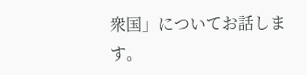衆国」についてお話します。